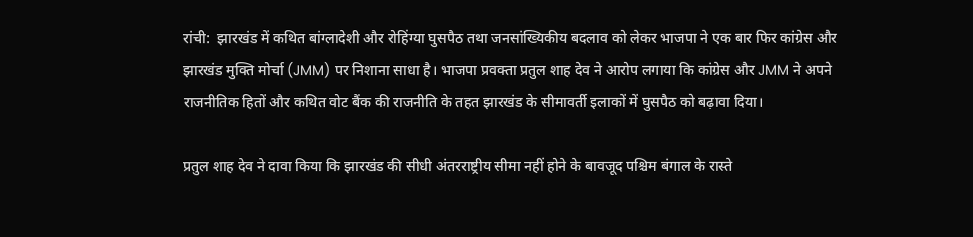रांची:  झारखंड में कथित बांग्लादेशी और रोहिंग्या घुसपैठ तथा जनसांख्यिकीय बदलाव को लेकर भाजपा ने एक बार फिर कांग्रेस और झारखंड मुक्ति मोर्चा (JMM) पर निशाना साधा है। भाजपा प्रवक्ता प्रतुल शाह देव ने आरोप लगाया कि कांग्रेस और JMM ने अपने राजनीतिक हितों और कथित वोट बैंक की राजनीति के तहत झारखंड के सीमावर्ती इलाकों में घुसपैठ को बढ़ावा दिया।

प्रतुल शाह देव ने दावा किया कि झारखंड की सीधी अंतरराष्ट्रीय सीमा नहीं होने के बावजूद पश्चिम बंगाल के रास्ते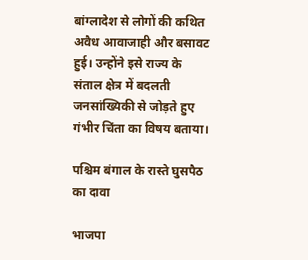बांग्लादेश से लोगों की कथित अवैध आवाजाही और बसावट हुई। उन्होंने इसे राज्य के संताल क्षेत्र में बदलती जनसांख्यिकी से जोड़ते हुए गंभीर चिंता का विषय बताया।

पश्चिम बंगाल के रास्ते घुसपैठ का दावा

भाजपा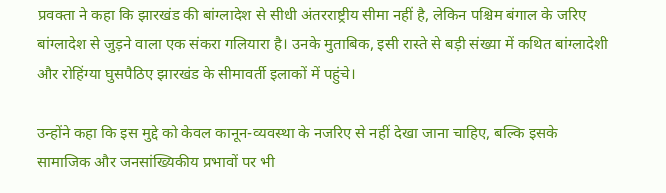प्रवक्ता ने कहा कि झारखंड की बांग्लादेश से सीधी अंतरराष्ट्रीय सीमा नहीं है, लेकिन पश्चिम बंगाल के जरिए बांग्लादेश से जुड़ने वाला एक संकरा गलियारा है। उनके मुताबिक, इसी रास्ते से बड़ी संख्या में कथित बांग्लादेशी और रोहिंग्या घुसपैठिए झारखंड के सीमावर्ती इलाकों में पहुंचे।

उन्होंने कहा कि इस मुद्दे को केवल कानून-व्यवस्था के नजरिए से नहीं देखा जाना चाहिए, बल्कि इसके सामाजिक और जनसांख्यिकीय प्रभावों पर भी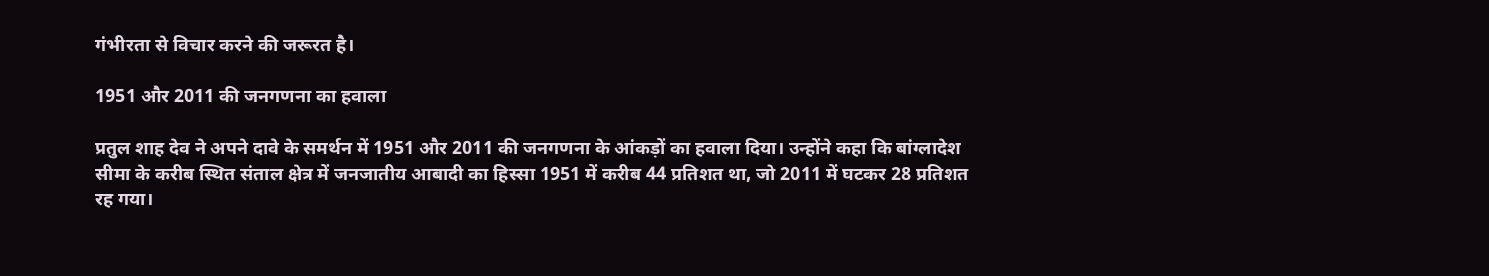गंभीरता से विचार करने की जरूरत है।

1951 और 2011 की जनगणना का हवाला

प्रतुल शाह देव ने अपने दावे के समर्थन में 1951 और 2011 की जनगणना के आंकड़ों का हवाला दिया। उन्होंने कहा कि बांग्लादेश सीमा के करीब स्थित संताल क्षेत्र में जनजातीय आबादी का हिस्सा 1951 में करीब 44 प्रतिशत था, जो 2011 में घटकर 28 प्रतिशत रह गया।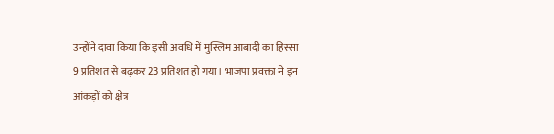उन्होंने दावा किया कि इसी अवधि में मुस्लिम आबादी का हिस्सा 9 प्रतिशत से बढ़कर 23 प्रतिशत हो गया। भाजपा प्रवक्ता ने इन आंकड़ों को क्षेत्र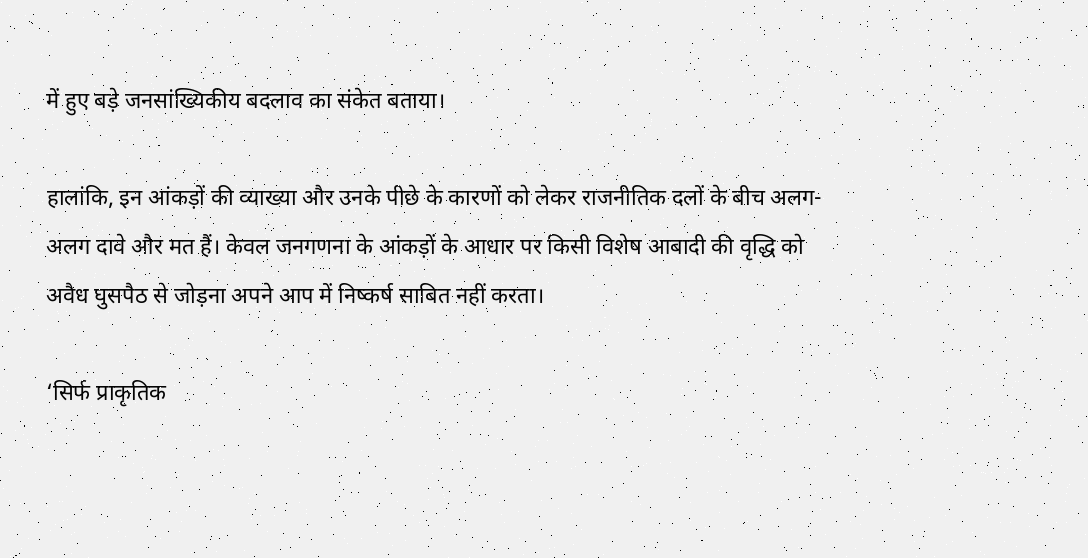में हुए बड़े जनसांख्यिकीय बदलाव का संकेत बताया।

हालांकि, इन आंकड़ों की व्याख्या और उनके पीछे के कारणों को लेकर राजनीतिक दलों के बीच अलग-अलग दावे और मत हैं। केवल जनगणना के आंकड़ों के आधार पर किसी विशेष आबादी की वृद्धि को अवैध घुसपैठ से जोड़ना अपने आप में निष्कर्ष साबित नहीं करता।

‘सिर्फ प्राकृतिक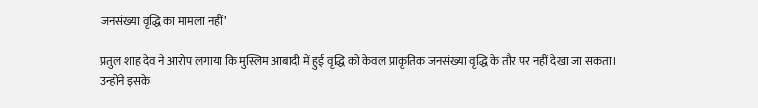जनसंख्या वृद्धि का मामला नहीं’

प्रतुल शाह देव ने आरोप लगाया कि मुस्लिम आबादी में हुई वृद्धि को केवल प्राकृतिक जनसंख्या वृद्धि के तौर पर नहीं देखा जा सकता। उन्होंने इसके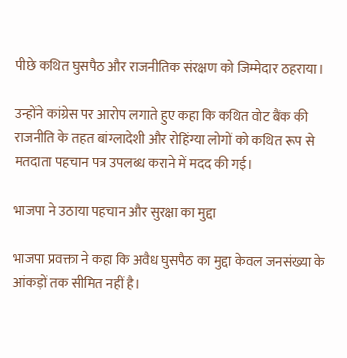पीछे कथित घुसपैठ और राजनीतिक संरक्षण को जिम्मेदार ठहराया।

उन्होंने कांग्रेस पर आरोप लगाते हुए कहा कि कथित वोट बैंक की राजनीति के तहत बांग्लादेशी और रोहिंग्या लोगों को कथित रूप से मतदाता पहचान पत्र उपलब्ध कराने में मदद की गई।

भाजपा ने उठाया पहचान और सुरक्षा का मुद्दा

भाजपा प्रवक्ता ने कहा कि अवैध घुसपैठ का मुद्दा केवल जनसंख्या के आंकड़ों तक सीमित नहीं है।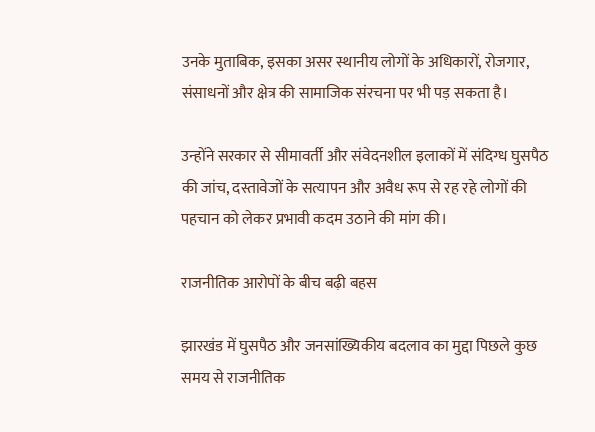उनके मुताबिक, इसका असर स्थानीय लोगों के अधिकारों, रोजगार, संसाधनों और क्षेत्र की सामाजिक संरचना पर भी पड़ सकता है।

उन्होंने सरकार से सीमावर्ती और संवेदनशील इलाकों में संदिग्ध घुसपैठ की जांच, दस्तावेजों के सत्यापन और अवैध रूप से रह रहे लोगों की पहचान को लेकर प्रभावी कदम उठाने की मांग की।

राजनीतिक आरोपों के बीच बढ़ी बहस

झारखंड में घुसपैठ और जनसांख्यिकीय बदलाव का मुद्दा पिछले कुछ समय से राजनीतिक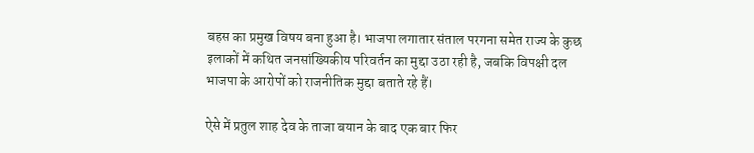बहस का प्रमुख विषय बना हुआ है। भाजपा लगातार संताल परगना समेत राज्य के कुछ इलाकों में कथित जनसांख्यिकीय परिवर्तन का मुद्दा उठा रही है, जबकि विपक्षी दल भाजपा के आरोपों को राजनीतिक मुद्दा बताते रहे हैं।

ऐसे में प्रतुल शाह देव के ताजा बयान के बाद एक बार फिर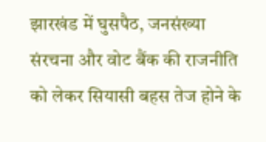झारखंड में घुसपैठ, जनसंख्या संरचना और वोट बैंक की राजनीति को लेकर सियासी बहस तेज होने के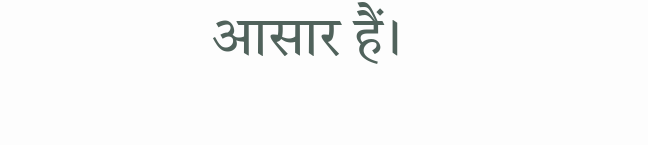आसार हैं।